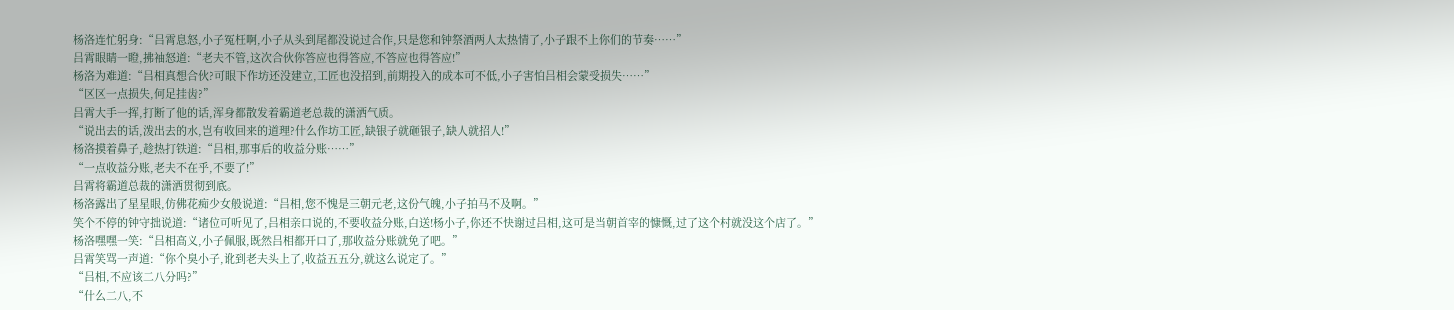杨洛连忙躬身:“吕霄息怒,小子冤枉啊,小子从头到尾都没说过合作,只是您和钟祭酒两人太热情了,小子跟不上你们的节奏……”
吕霄眼睛一瞪,拂袖怒道:“老夫不管,这次合伙你答应也得答应,不答应也得答应!”
杨洛为难道:“吕相真想合伙?可眼下作坊还没建立,工匠也没招到,前期投入的成本可不低,小子害怕吕相会蒙受损失……”
“区区一点损失,何足挂齿?”
吕霄大手一挥,打断了他的话,浑身都散发着霸道老总裁的潇洒气质。
“说出去的话,泼出去的水,岂有收回来的道理?什么作坊工匠,缺银子就砸银子,缺人就招人!”
杨洛摸着鼻子,趁热打铁道:“吕相,那事后的收益分账……”
“一点收益分账,老夫不在乎,不要了!”
吕霄将霸道总裁的潇洒贯彻到底。
杨洛露出了星星眼,仿佛花痴少女般说道:“吕相,您不愧是三朝元老,这份气魄,小子拍马不及啊。”
笑个不停的钟守拙说道:“诸位可听见了,吕相亲口说的,不要收益分账,白送!杨小子,你还不快谢过吕相,这可是当朝首宰的慷慨,过了这个村就没这个店了。”
杨洛嘿嘿一笑:“吕相高义,小子佩服,既然吕相都开口了,那收益分账就免了吧。”
吕霄笑骂一声道:“你个臭小子,讹到老夫头上了,收益五五分,就这么说定了。”
“吕相,不应该二八分吗?”
“什么二八,不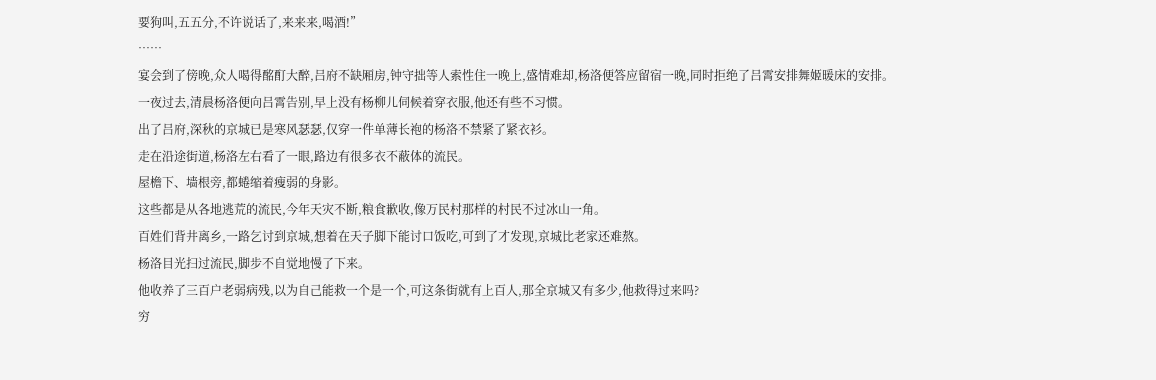要狗叫,五五分,不许说话了,来来来,喝酒!”
……
宴会到了傍晚,众人喝得酩酊大醉,吕府不缺厢房,钟守拙等人索性住一晚上,盛情难却,杨洛便答应留宿一晚,同时拒绝了吕霄安排舞姬暖床的安排。
一夜过去,清晨杨洛便向吕霄告别,早上没有杨柳儿伺候着穿衣服,他还有些不习惯。
出了吕府,深秋的京城已是寒风瑟瑟,仅穿一件单薄长袍的杨洛不禁紧了紧衣衫。
走在沿途街道,杨洛左右看了一眼,路边有很多衣不蔽体的流民。
屋檐下、墙根旁,都蜷缩着瘦弱的身影。
这些都是从各地逃荒的流民,今年天灾不断,粮食歉收,像万民村那样的村民不过冰山一角。
百姓们背井离乡,一路乞讨到京城,想着在天子脚下能讨口饭吃,可到了才发现,京城比老家还难熬。
杨洛目光扫过流民,脚步不自觉地慢了下来。
他收养了三百户老弱病残,以为自己能救一个是一个,可这条街就有上百人,那全京城又有多少,他救得过来吗?
穷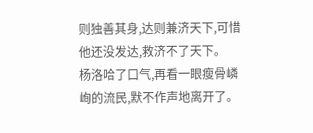则独善其身,达则兼济天下,可惜他还没发达,救济不了天下。
杨洛哈了口气,再看一眼瘦骨嶙峋的流民,默不作声地离开了。